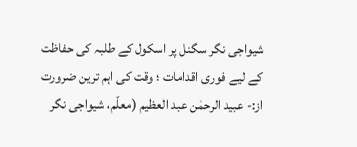شیواجی نگر سگنل پر اسکول کے طلبہ کی حفاظت کے لیے فوری اقدامات ؛ وقت کی اہم ترین ضرورت
از:- عبید الرحمٰن عبد العظیم (معلّم، شیواجی نگر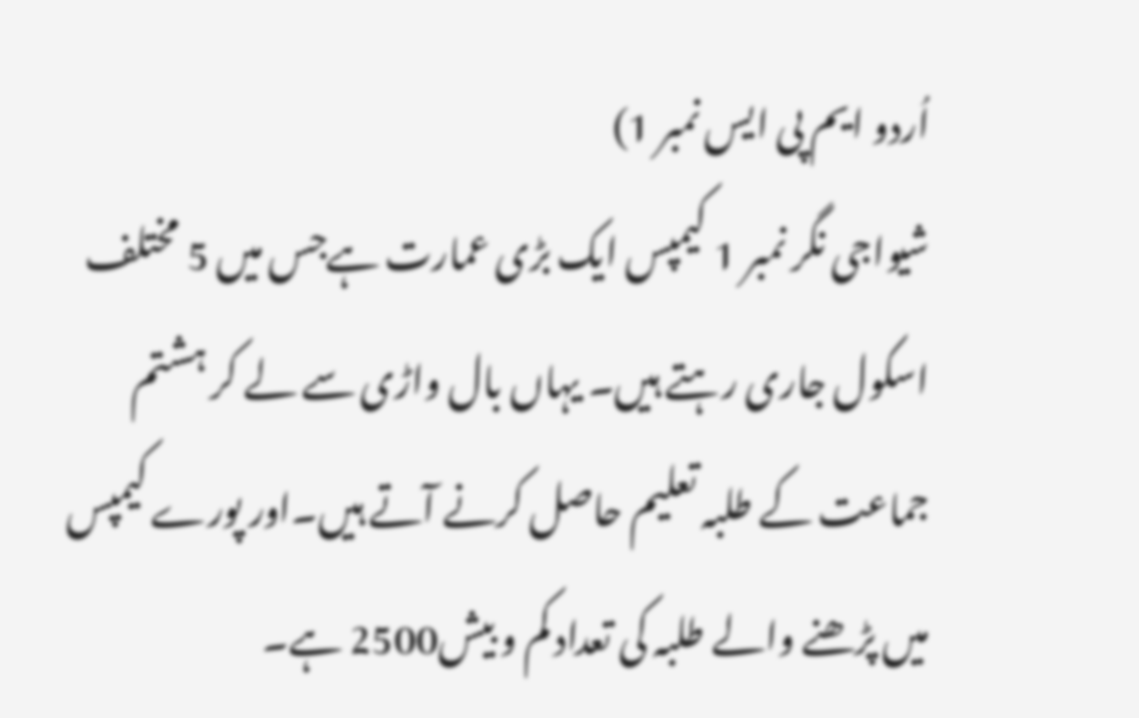اُردو ایم پی ایس نمبر 1)
شیواجی نگر نمبر 1 کیمپس ایک بڑی عمارت ہےجس میں 5 مختلف اسکول جاری رہتے ہیں۔ یہاں بال واڑی سے لے کر ہشتم جماعت کے طلبہ تعلیم حاصل کرنے آتے ہیں۔اور پورے کیمپس میں پڑھنے والے طلبہ کی تعداد کم و بیش2500 ہے۔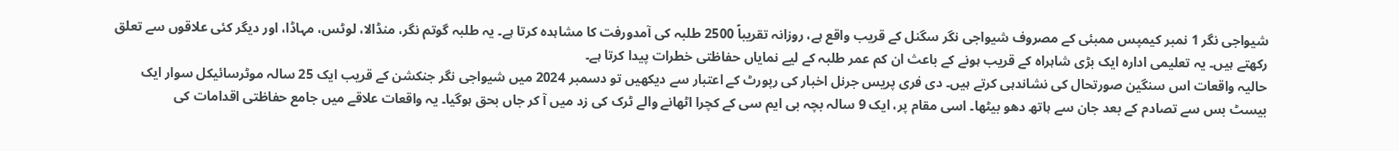شیواجی نگر 1 نمبر کیمپس ممبئی کے مصروف شیواجی نگر سگنل کے قریب واقع ہے، روزانہ تقریباً 2500 طلبہ کی آمدورفت کا مشاہدہ کرتا ہے۔ یہ طلبہ گوتم نگر، منڈالا، لوٹس، مہاڈا، اور دیگر کئی علاقوں سے تعلق رکھتے ہیں۔ یہ تعلیمی ادارہ ایک بڑی شاہراہ کے قریب ہونے کے باعث ان کم عمر طلبہ کے لیے نمایاں حفاظتی خطرات پیدا کرتا ہے۔
حالیہ واقعات اس سنگین صورتحال کی نشاندہی کرتے ہیں۔ دی فری پریس جرنل اخبار کی رپورٹ کے اعتبار سے دیکھیں تو دسمبر 2024 میں شیواجی نگر جنکشن کے قریب ایک 25 سالہ موٹرسائیکل سوار ایک بیسٹ بس سے تصادم کے بعد جان سے ہاتھ دھو بیٹھا۔ اسی مقام پر، ایک 9 سالہ بچہ بی ایم سی کے کچرا اٹھانے والے ٹرک کی زد میں آ کر جاں بحق ہوگیا۔ یہ واقعات علاقے میں جامع حفاظتی اقدامات کی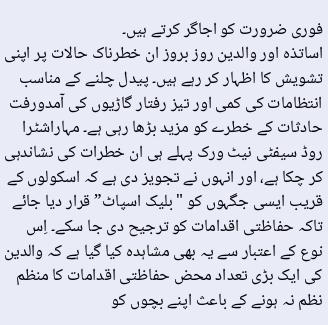فوری ضرورت کو اجاگر کرتے ہیں۔
اساتذہ اور والدین روز بروز ان خطرناک حالات پر اپنی تشویش کا اظہار کر رہے ہیں۔ پیدل چلنے کے مناسب انتظامات کی کمی اور تیز رفتار گاڑیوں کی آمدورفت حادثات کے خطرے کو مزید بڑھا رہی ہے۔ مہاراشٹرا روڈ سیفٹی نیٹ ورک پہلے ہی ان خطرات کی نشاندہی کر چکا ہے، اور انہوں نے تجویز دی ہے کہ اسکولوں کے قریب ایسی جگہوں کو "بلیک اسپاٹ” قرار دیا جائے تاکہ حفاظتی اقدامات کو ترجیح دی جا سکے۔ اِس نوع کے اعتبار سے یہ بھی مشاہدہ کیا گیا ہے کہ والدین کی ایک بڑی تعداد محض حفاظتی اقدامات کا منظم نظم نہ ہونے کے باعث اپنے بچوں کو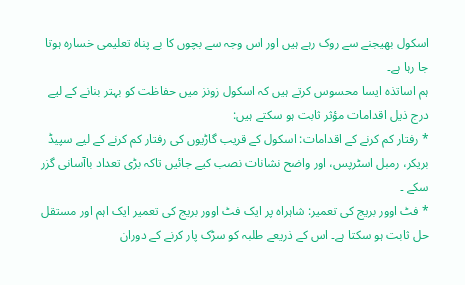اسکول بھیجنے سے روک رہے ہیں اور اس وجہ سے بچوں کا بے پناہ تعلیمی خسارہ ہوتا جا رہا ہے۔
ہم اساتذہ ایسا محسوس کرتے ہیں کہ اسکول زونز میں حفاظت کو بہتر بنانے کے لیے درج ذیل اقدامات مؤثر ثابت ہو سکتے ہیں:
* رفتار کم کرنے کے اقدامات: اسکول کے قریب گاڑیوں کی رفتار کم کرنے کے لیے سپیڈ بریکر، رمبل اسٹرپس، اور واضح نشانات نصب کیے جائیں تاکہ بڑی تعداد باآسانی گزر سکے ۔
* فٹ اوور بریج کی تعمیر: شاہراہ پر ایک فٹ اوور بریج کی تعمیر ایک اہم اور مستقل حل ثابت ہو سکتا ہے۔ اس کے ذریعے طلبہ کو سڑک پار کرنے کے دوران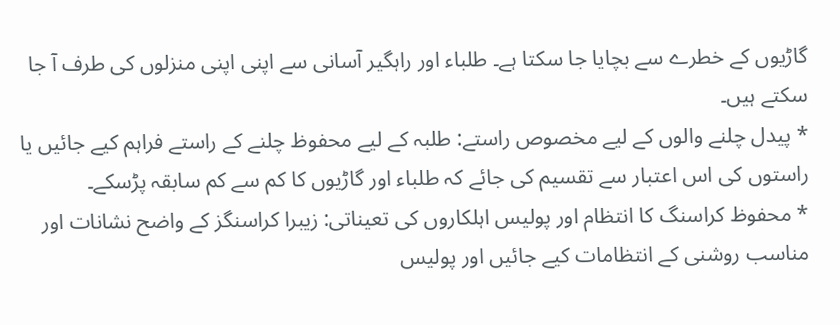گاڑیوں کے خطرے سے بچایا جا سکتا ہے۔ طلباء اور راہگیر آسانی سے اپنی اپنی منزلوں کی طرف آ جا سکتے ہیں۔
* پیدل چلنے والوں کے لیے مخصوص راستے: طلبہ کے لیے محفوظ چلنے کے راستے فراہم کیے جائیں یا راستوں کی اس اعتبار سے تقسیم کی جائے کہ طلباء اور گاڑیوں کا کم سے کم سابقہ پڑسکے۔
* محفوظ کراسنگ کا انتظام اور پولیس اہلکاروں کی تعیناتی: زیبرا کراسنگز کے واضح نشانات اور مناسب روشنی کے انتظامات کیے جائیں اور پولیس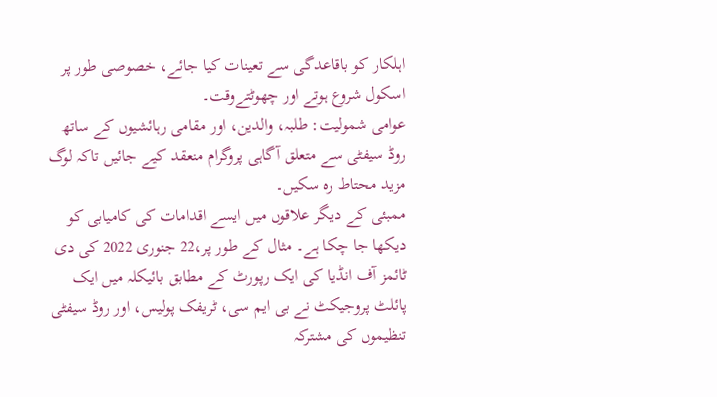اہلکار کو باقاعدگی سے تعینات کیا جائے، خصوصی طور پر اسکول شروع ہوتے اور چھوٹتےوقت۔
عوامی شمولیت: طلبہ، والدین، اور مقامی رہائشیوں کے ساتھ روڈ سیفٹی سے متعلق آگاہی پروگرام منعقد کیے جائیں تاکہ لوگ مزید محتاط رہ سکیں۔
ممبئی کے دیگر علاقوں میں ایسے اقدامات کی کامیابی کو دیکھا جا چکا ہے۔ مثال کے طور پر،22 جنوری 2022 کی دی ٹائمز آف انڈیا کی ایک رپورٹ کے مطابق بائیکلہ میں ایک پائلٹ پروجیکٹ نے بی ایم سی، ٹریفک پولیس، اور روڈ سیفٹی تنظیموں کی مشترکہ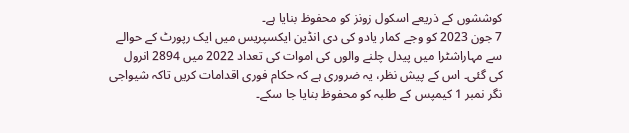کوششوں کے ذریعے اسکول زونز کو محفوظ بنایا ہے۔
7 جون 2023 کو وجے کمار یادو کی دی انڈین ایکسپریس میں ایک رپورٹ کے حوالے سے مہاراشٹرا میں پیدل چلنے والوں کی اموات کی تعداد 2022 میں 2894 انرول کی گئی۔ اس کے پیش نظر، یہ ضروری ہے کہ حکام فوری اقدامات کریں تاکہ شیواجی نگر نمبر 1 کیمپس کے طلبہ کو محفوظ بنایا جا سکے۔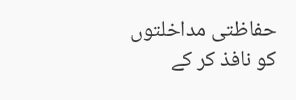حفاظتی مداخلتوں کو نافذ کر کے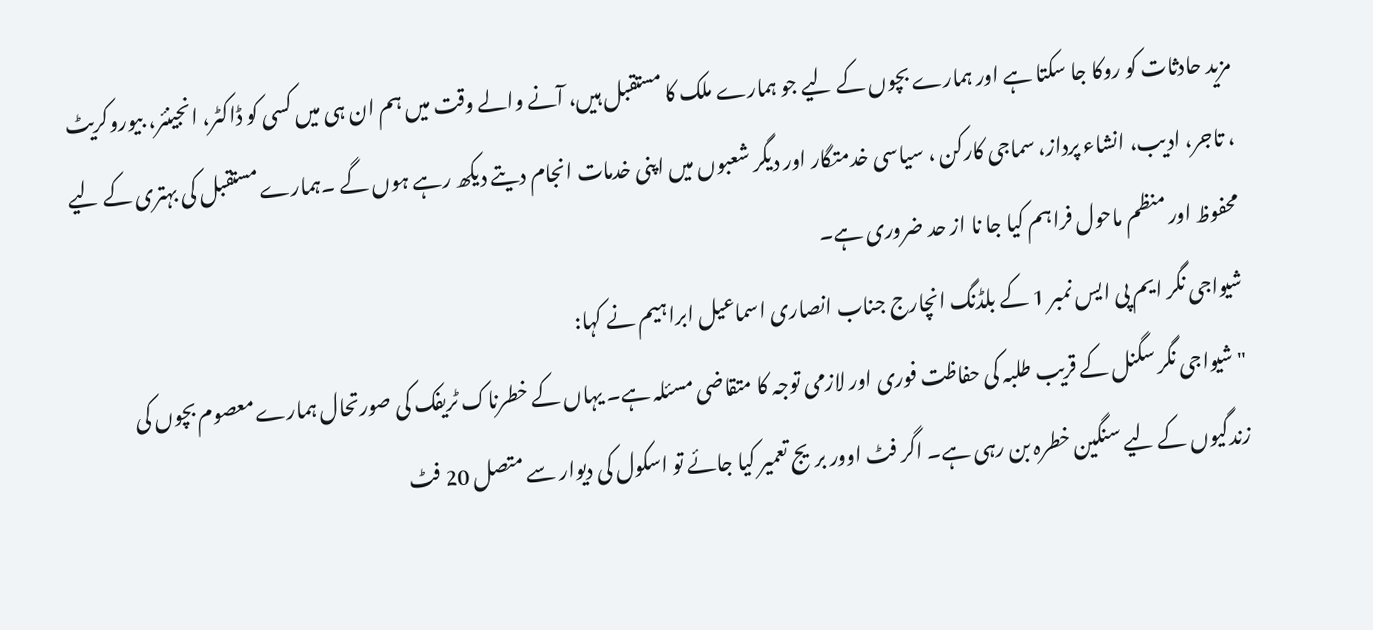مزید حادثات کو روکا جا سکتا ہے اور ہمارے بچوں کے لیے جو ہمارے ملک کا مستقبل ہیں، آنے والے وقت میں ہم ان ہی میں کسی کو ڈاکٹر، انجینئر، بیوروکریٹ ، تاجر، ادیب، انشاء پرداز، سماجی کارکن ، سیاسی خدمتگار اور دیگر شعبوں میں اپنی خدمات انجام دیتے دیکھ رہے ہوں گے ۔ہمارے مستقبل کی بہتری کے لیے محفوظ اور منظم ماحول فراہم کیا جا نا از حد ضروری ہے۔
شیواجی نگر ایم پی ایس نمبر 1 کے بلڈنگ انچارج جناب انصاری اسماعیل ابراہیم نے کہا:
"شیواجی نگر سگنل کے قریب طلبہ کی حفاظت فوری اور لازمی توجہ کا متقاضی مسئلہ ہے۔ یہاں کے خطرناک ٹریفک کی صورتحال ہمارے معصوم بچوں کی زندگیوں کے لیے سنگین خطرہ بن رہی ہے۔ اگر فٹ اوور بریج تعمیر کیا جائے تو اسکول کی دیوار سے متصل 20 فٹ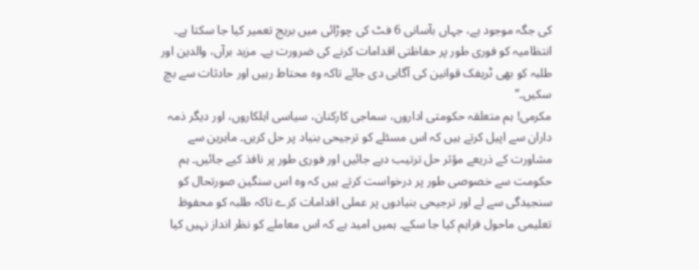کی جگہ موجود ہے، جہاں بآسانی 6 فٹ کی چوڑائی میں بریج تعمیر کیا جا سکتا ہے۔ انتظامیہ کو فوری طور پر حفاظتی اقدامات کرنے کی ضرورت ہے۔ مزید برآں، والدین اور طلبہ کو بھی ٹریفک قوانین کی آگاہی دی جائے تاکہ وہ محتاط رہیں اور حادثات سے بچ سکیں۔”
مکرمی! ہم متعلقہ حکومتی اداروں، سماجی کارکنان، سیاسی اہلکاروں، اور دیگر ذمہ داران سے اپیل کرتے ہیں کہ اس مسئلے کو ترجیحی بنیاد پر حل کریں۔ ماہرین سے مشاورت کے ذریعے مؤثر حل ترتیب دیے جائیں اور فوری طور پر نافذ کیے جائیں۔ ہم حکومت سے خصوصی طور پر درخواست کرتے ہیں کہ وہ اس سنگین صورتحال کو سنجیدگی سے لے اور ترجیحی بنیادوں پر عملی اقدامات کرے تاکہ طلبہ کو محفوظ تعلیمی ماحول فراہم کیا جا سکے۔ ہمیں امید ہے کہ اس معاملے کو نظر انداز نہیں کیا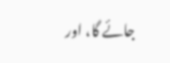جائے گا، اور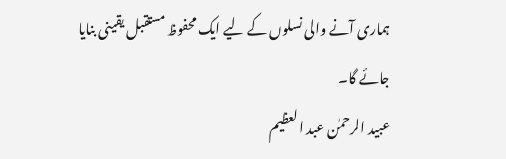ہماری آنے والی نسلوں کے لیے ایک محفوظ مستقبل یقینی بنایا جائے گا۔
عبید الرحمٰن عبد العظیم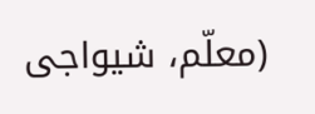(معلّم، شیواجی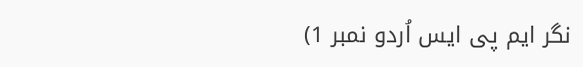نگر ایم پی ایس اُردو نمبر 1)